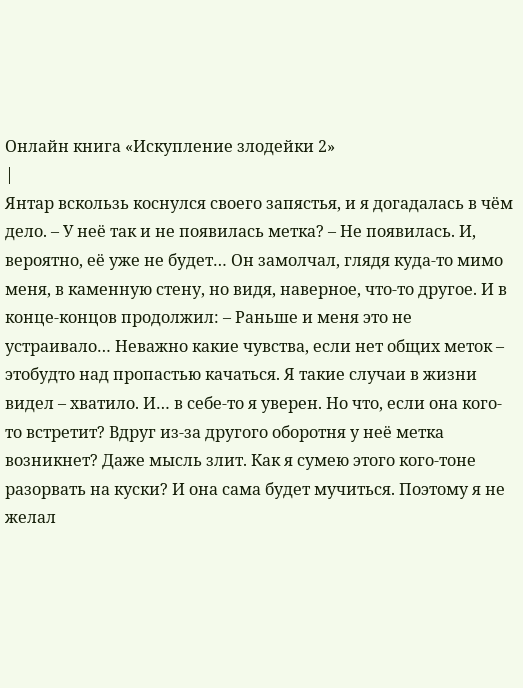Онлайн книга «Искупление злодейки 2»
|
Янтар вскользь коснулся своего запястья, и я догадалась в чём дело. – У неё так и не появилась метка? – Не появилась. И, вероятно, её уже не будет… Он замолчал, глядя куда-то мимо меня, в каменную стену, но видя, наверное, что-то другое. И в конце-концов продолжил: – Раньше и меня это не устраивало… Неважно какие чувства, если нет общих меток – этобудто над пропастью качаться. Я такие случаи в жизни видел – хватило. И… в себе-то я уверен. Но что, если она кого-то встретит? Вдруг из-за другого оборотня у неё метка возникнет? Даже мысль злит. Как я сумею этого кого-тоне разорвать на куски? И она сама будет мучиться. Поэтому я не желал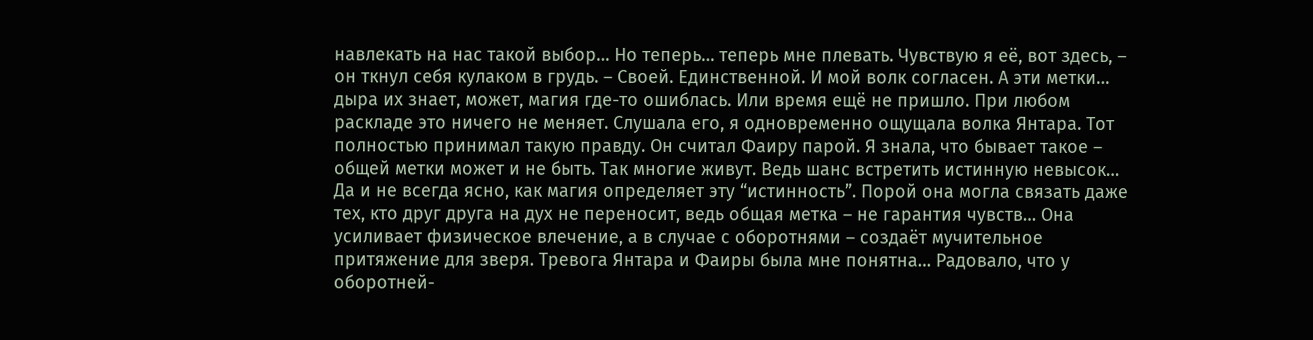навлекать на нас такой выбор… Но теперь… теперь мне плевать. Чувствую я её, вот здесь, – он ткнул себя кулаком в грудь. – Своей. Единственной. И мой волк согласен. А эти метки… дыра их знает, может, магия где-то ошиблась. Или время ещё не пришло. При любом раскладе это ничего не меняет. Слушала его, я одновременно ощущала волка Янтара. Тот полностью принимал такую правду. Он считал Фаиру парой. Я знала, что бывает такое – общей метки может и не быть. Так многие живут. Ведь шанс встретить истинную невысок… Да и не всегда ясно, как магия определяет эту “истинность”. Порой она могла связать даже тех, кто друг друга на дух не переносит, ведь общая метка – не гарантия чувств… Она усиливает физическое влечение, а в случае с оборотнями – создаёт мучительное притяжение для зверя. Тревога Янтара и Фаиры была мне понятна… Радовало, что у оборотней-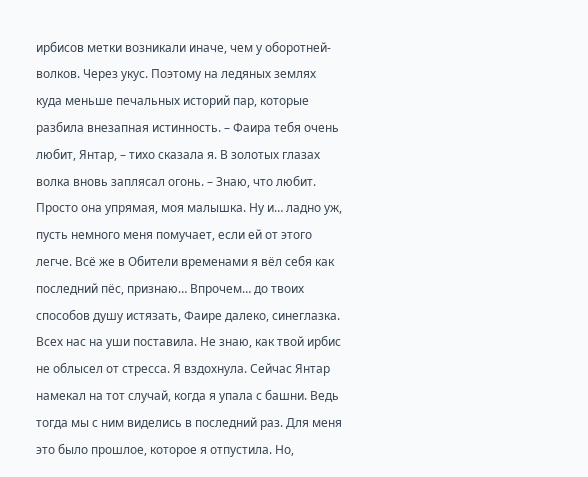ирбисов метки возникали иначе, чем у оборотней-волков. Через укус. Поэтому на ледяных землях куда меньше печальных историй пар, которые разбила внезапная истинность. – Фаира тебя очень любит, Янтар, – тихо сказала я. В золотых глазах волка вновь заплясал огонь. – Знаю, что любит. Просто она упрямая, моя малышка. Ну и… ладно уж, пусть немного меня помучает, если ей от этого легче. Всё же в Обители временами я вёл себя как последний пёс, признаю… Впрочем… до твоих способов душу истязать, Фаире далеко, синеглазка. Всех нас на уши поставила. Не знаю, как твой ирбис не облысел от стресса. Я вздохнула. Сейчас Янтар намекал на тот случай, когда я упала с башни. Ведь тогда мы с ним виделись в последний раз. Для меня это было прошлое, которое я отпустила. Но,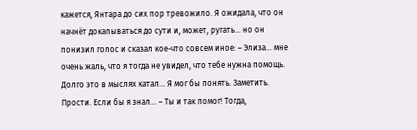кажется, Янтара до сих пор тревожило. Я ожидала, что он начнёт докапываться до сути и, может, ругать… но он понизил голос и сказал кое-что совсем иное: – Элиза… мне очень жаль, что я тогда не увидел, что тебе нужна помощь. Долго это в мыслях катал… Я мог бы понять. Заметить. Прости. Если бы я знал… – Ты и так помог! Тогда,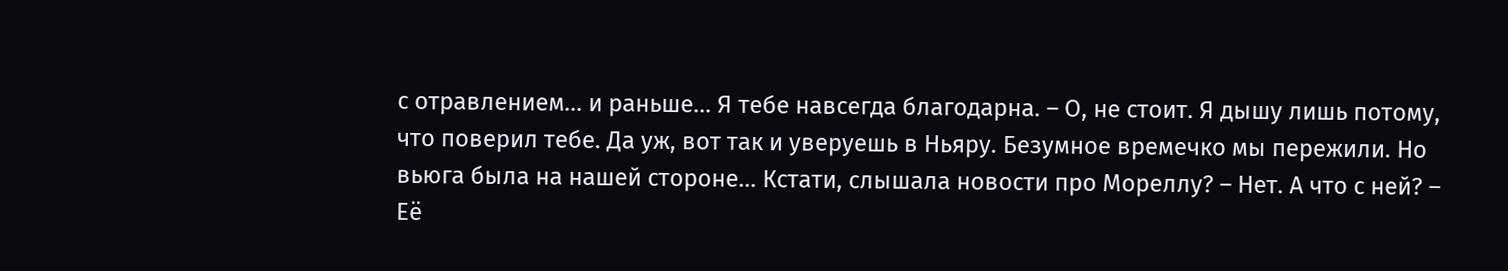с отравлением… и раньше… Я тебе навсегда благодарна. – О, не стоит. Я дышу лишь потому, что поверил тебе. Да уж, вот так и уверуешь в Ньяру. Безумное времечко мы пережили. Но вьюга была на нашей стороне… Кстати, слышала новости про Мореллу? – Нет. А что с ней? – Её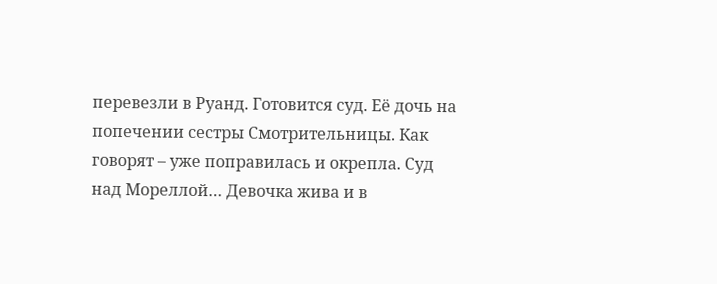перевезли в Руанд. Готовится суд. Её дочь на попечении сестры Смотрительницы. Как говорят – уже поправилась и окрепла. Суд над Мореллой… Девочка жива и в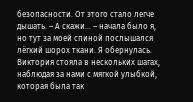безопасности. От этого стало легче дышать. – А скажи… – начала было я, но тут за моей спиной послышался лёгкий шорох ткани. Я обернулась. Виктория стояла в нескольких шагах, наблюдая за нами с мягкой улыбкой, которая была так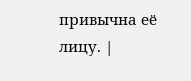привычна её лицу. |